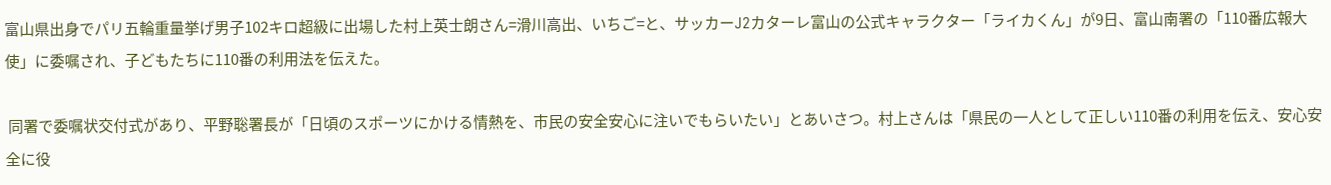富山県出身でパリ五輪重量挙げ男子102キロ超級に出場した村上英士朗さん=滑川高出、いちご=と、サッカーJ2カターレ富山の公式キャラクター「ライカくん」が9日、富山南署の「110番広報大使」に委嘱され、子どもたちに110番の利用法を伝えた。

 同署で委嘱状交付式があり、平野聡署長が「日頃のスポーツにかける情熱を、市民の安全安心に注いでもらいたい」とあいさつ。村上さんは「県民の一人として正しい110番の利用を伝え、安心安全に役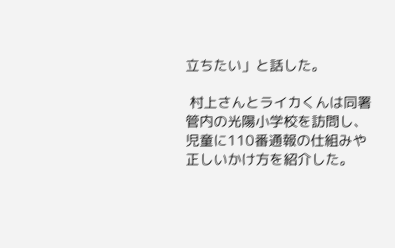立ちたい」と話した。

 村上さんとライカくんは同署管内の光陽小学校を訪問し、児童に110番通報の仕組みや正しいかけ方を紹介した。